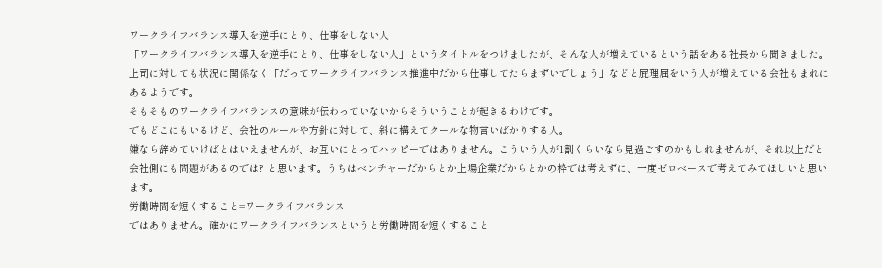ワークライフバランス導入を逆手にとり、仕事をしない人
「ワークライフバランス導入を逆手にとり、仕事をしない人」というタイトルをつけましたが、そんな人が増えているという話をある社長から聞きました。
上司に対しても状況に関係なく「だってワークライフバランス推進中だから仕事してたらまずいでしょう」などと屁理屈をいう人が増えている会社もまれにあるようです。
そもそものワークライフバランスの意味が伝わっていないからそういうことが起きるわけです。
でもどこにもいるけど、会社のルールや方針に対して、斜に構えてクールな物言いばかりする人。
嫌なら辞めていけばとはいえませんが、お互いにとってハッピーではありません。こういう人が1割くらいなら見過ごすのかもしれませんが、それ以上だと会社側にも問題があるのでは? と思います。うちはベンチャーだからとか上場企業だからとかの枠では考えずに、一度ゼロベースで考えてみてほしいと思います。
労働時間を短くすること=ワークライフバランス
ではありません。確かにワークライフバランスというと労働時間を短くすること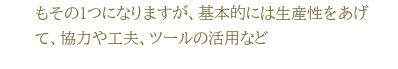もその1つになりますが、基本的には生産性をあげて、協力や工夫、ツールの活用など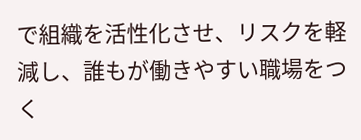で組織を活性化させ、リスクを軽減し、誰もが働きやすい職場をつく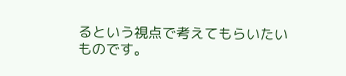るという視点で考えてもらいたいものです。